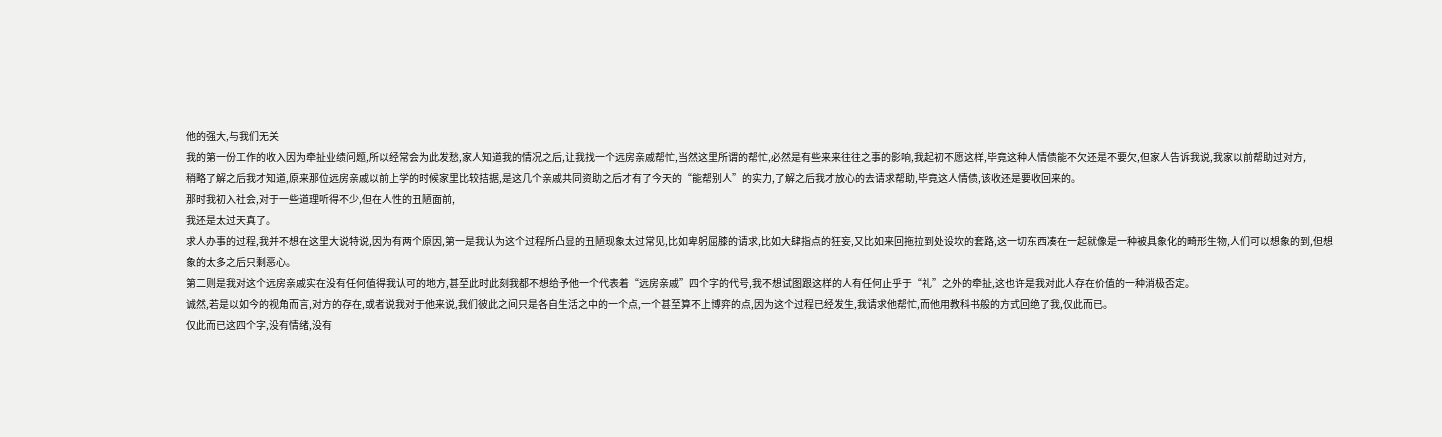他的强大,与我们无关
我的第一份工作的收入因为牵扯业绩问题,所以经常会为此发愁,家人知道我的情况之后,让我找一个远房亲戚帮忙,当然这里所谓的帮忙,必然是有些来来往往之事的影响,我起初不愿这样,毕竟这种人情债能不欠还是不要欠,但家人告诉我说,我家以前帮助过对方,
稍略了解之后我才知道,原来那位远房亲戚以前上学的时候家里比较拮据,是这几个亲戚共同资助之后才有了今天的“能帮别人”的实力,了解之后我才放心的去请求帮助,毕竟这人情债,该收还是要收回来的。
那时我初入社会,对于一些道理听得不少,但在人性的丑陋面前,
我还是太过天真了。
求人办事的过程,我并不想在这里大说特说,因为有两个原因,第一是我认为这个过程所凸显的丑陋现象太过常见,比如卑躬屈膝的请求,比如大肆指点的狂妄,又比如来回拖拉到处设坎的套路,这一切东西凑在一起就像是一种被具象化的畸形生物,人们可以想象的到,但想象的太多之后只剩恶心。
第二则是我对这个远房亲戚实在没有任何值得我认可的地方,甚至此时此刻我都不想给予他一个代表着“远房亲戚”四个字的代号,我不想试图跟这样的人有任何止乎于“礼”之外的牵扯,这也许是我对此人存在价值的一种消极否定。
诚然,若是以如今的视角而言,对方的存在,或者说我对于他来说,我们彼此之间只是各自生活之中的一个点,一个甚至算不上博弈的点,因为这个过程已经发生,我请求他帮忙,而他用教科书般的方式回绝了我,仅此而已。
仅此而已这四个字,没有情绪,没有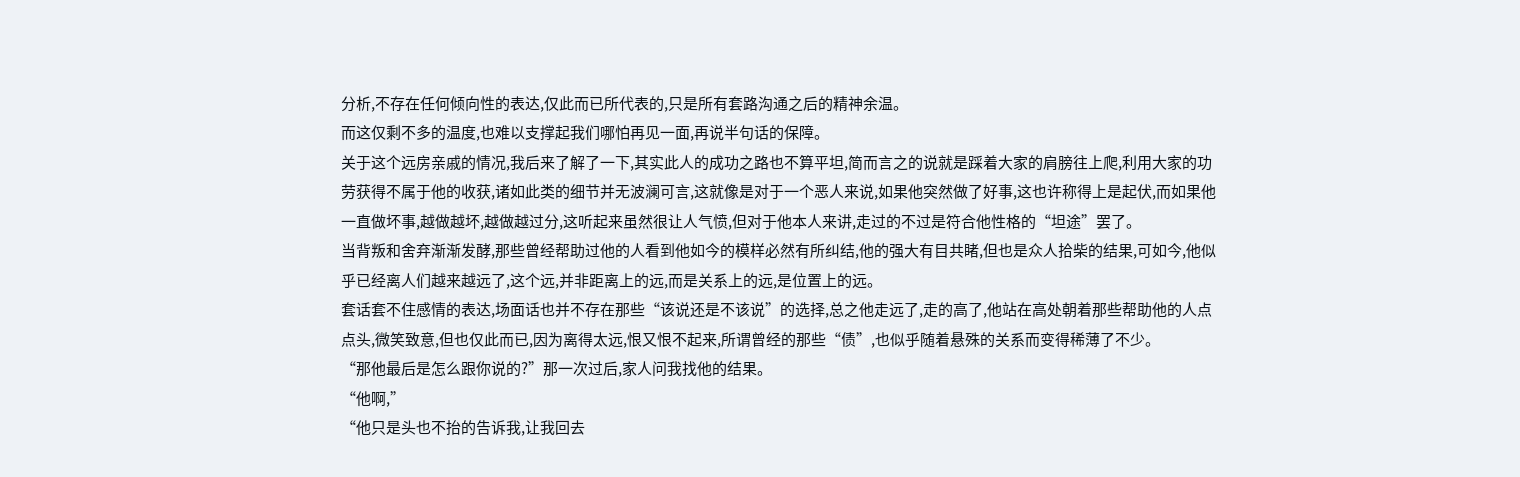分析,不存在任何倾向性的表达,仅此而已所代表的,只是所有套路沟通之后的精神余温。
而这仅剩不多的温度,也难以支撑起我们哪怕再见一面,再说半句话的保障。
关于这个远房亲戚的情况,我后来了解了一下,其实此人的成功之路也不算平坦,简而言之的说就是踩着大家的肩膀往上爬,利用大家的功劳获得不属于他的收获,诸如此类的细节并无波澜可言,这就像是对于一个恶人来说,如果他突然做了好事,这也许称得上是起伏,而如果他一直做坏事,越做越坏,越做越过分,这听起来虽然很让人气愤,但对于他本人来讲,走过的不过是符合他性格的“坦途”罢了。
当背叛和舍弃渐渐发酵,那些曾经帮助过他的人看到他如今的模样必然有所纠结,他的强大有目共睹,但也是众人拾柴的结果,可如今,他似乎已经离人们越来越远了,这个远,并非距离上的远,而是关系上的远,是位置上的远。
套话套不住感情的表达,场面话也并不存在那些“该说还是不该说”的选择,总之他走远了,走的高了,他站在高处朝着那些帮助他的人点点头,微笑致意,但也仅此而已,因为离得太远,恨又恨不起来,所谓曾经的那些“债”,也似乎随着悬殊的关系而变得稀薄了不少。
“那他最后是怎么跟你说的?”那一次过后,家人问我找他的结果。
“他啊,”
“他只是头也不抬的告诉我,让我回去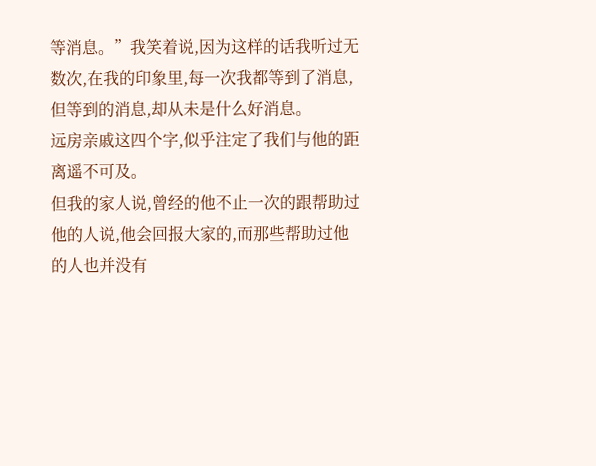等消息。”我笑着说,因为这样的话我听过无数次,在我的印象里,每一次我都等到了消息,
但等到的消息,却从未是什么好消息。
远房亲戚这四个字,似乎注定了我们与他的距离遥不可及。
但我的家人说,曾经的他不止一次的跟帮助过他的人说,他会回报大家的,而那些帮助过他的人也并没有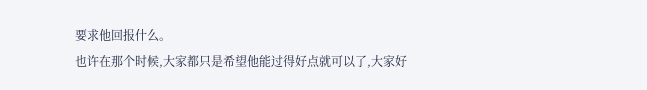要求他回报什么。
也许在那个时候,大家都只是希望他能过得好点就可以了,大家好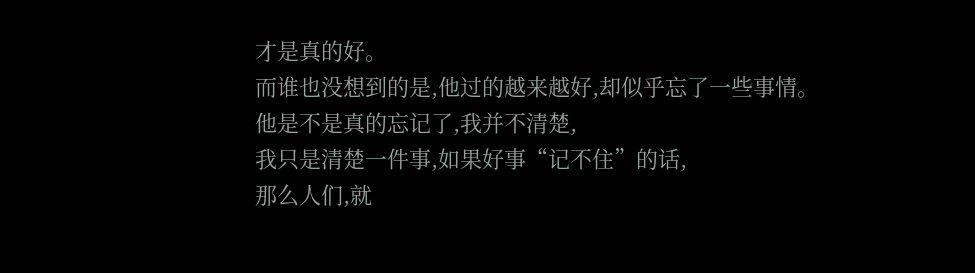才是真的好。
而谁也没想到的是,他过的越来越好,却似乎忘了一些事情。
他是不是真的忘记了,我并不清楚,
我只是清楚一件事,如果好事“记不住”的话,
那么人们,就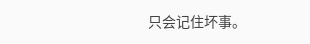只会记住坏事。